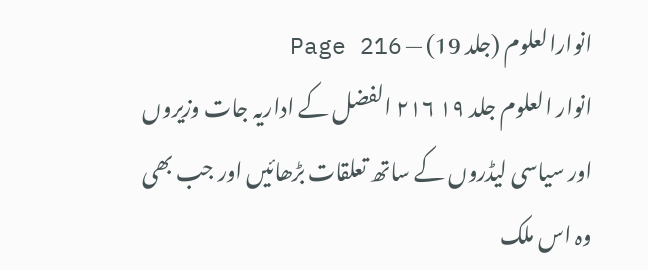انوارالعلوم (جلد 19) — Page 216
انوار العلوم جلد ۱۹ ۲۱۶ الفضل کے اداریہ جات وزیروں اور سیاسی لیڈروں کے ساتھ تعلقات بڑھائیں اور جب بھی وہ اس ملک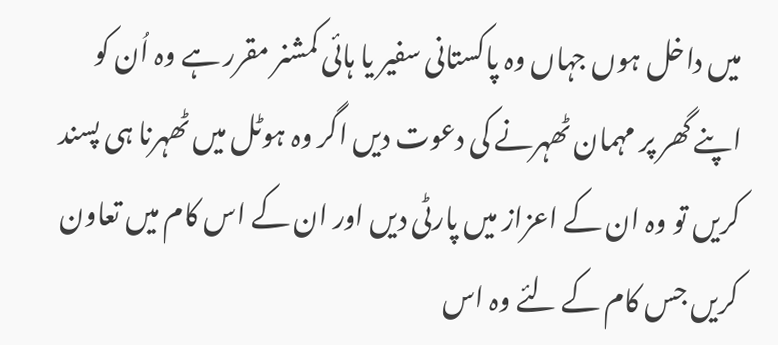میں داخل ہوں جہاں وہ پاکستانی سفیر یا ہائی کمشنر مقرر ہے وہ اُن کو اپنے گھر پر مہمان ٹھہرنے کی دعوت دیں اگر وہ ہوٹل میں ٹھہرنا ہی پسند کریں تو وہ ان کے اعزاز میں پارٹی دیں اور ان کے اس کام میں تعاون کریں جس کام کے لئے وہ اس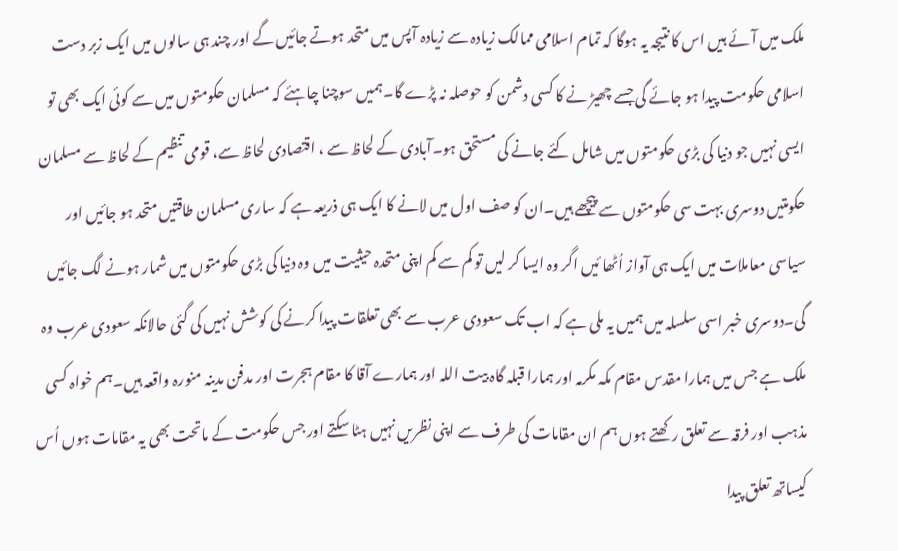ملک میں آئے ہیں اس کا نتیجہ یہ ہوگا کہ تمام اسلامی ممالک زیادہ سے زیادہ آپس میں متحد ہوتے جائیں گے اور چند ہی سالوں میں ایک زبر دست اسلامی حکومت پیدا ہو جائے گی جسے چھیڑ نے کا کسی دشمن کو حوصلہ نہ پڑے گا۔ہمیں سوچنا چاہئے کہ مسلمان حکومتوں میں سے کوئی ایک بھی تو ایسی نہیں جو دنیا کی بڑی حکومتوں میں شامل کئے جانے کی مستحق ہو۔آبادی کے لحاظ سے ، اقتصادی لحاظ سے، قومی تنظیم کے لحاظ سے مسلمان حکومتیں دوسری بہت سی حکومتوں سے پیچھے ہیں۔ان کو صف اول میں لانے کا ایک ہی ذریعہ ہے کہ ساری مسلمان طاقتیں متحد ہو جائیں اور سیاسی معاملات میں ایک ہی آواز اُٹھا ئیں اگر وہ ایسا کر لیں تو کم سے کم اپنی متحدہ حیثیت میں وہ دنیا کی بڑی حکومتوں میں شمار ہونے لگ جائیں گی۔دوسری خبر اسی سلسلہ میں ہمیں یہ ملی ہے کہ اب تک سعودی عرب سے بھی تعلقات پیدا کرنے کی کوشش نہیں کی گئی حالانکہ سعودی عرب وہ ملک ہے جس میں ہمارا مقدس مقام مکہ مکرمہ اور ہمارا قبلہ گاہ بیت اللہ اور ہمارے آقا کا مقام ہجرت اور مدفن مدینہ منورہ واقعہ ہیں۔ہم خواہ کسی مذہب اور فرقہ سے تعلق رکھتے ہوں ہم ان مقامات کی طرف سے اپنی نظریں نہیں ہٹا سکتے اور جس حکومت کے ماتحت بھی یہ مقامات ہوں اُس کیساتھ تعلق پیدا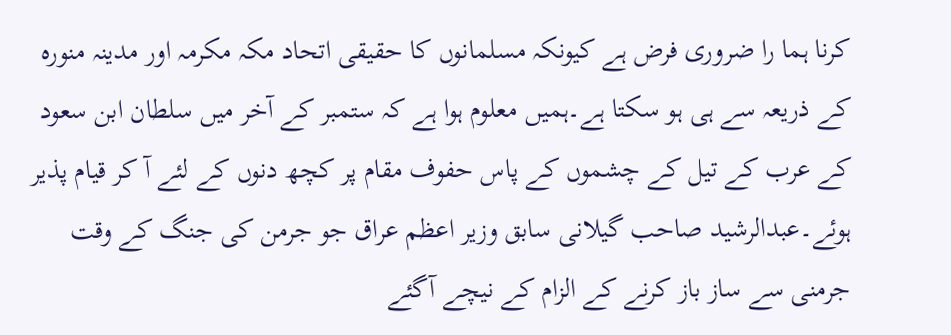کرنا ہما را ضروری فرض ہے کیونکہ مسلمانوں کا حقیقی اتحاد مکہ مکرمہ اور مدینہ منورہ کے ذریعہ سے ہی ہو سکتا ہے۔ہمیں معلوم ہوا ہے کہ ستمبر کے آخر میں سلطان ابن سعود کے عرب کے تیل کے چشموں کے پاس حفوف مقام پر کچھ دنوں کے لئے آ کر قیام پذیر ہوئے۔عبدالرشید صاحب گیلانی سابق وزیر اعظم عراق جو جرمن کی جنگ کے وقت جرمنی سے ساز باز کرنے کے الزام کے نیچے آگئے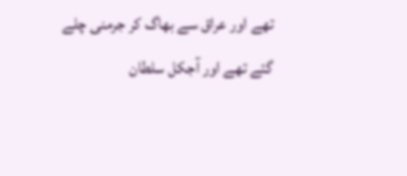تھے اور عراق سے بھاگ کر جرمنی چلے گئے تھے اور آجکل سلطان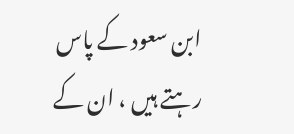ابن سعود کے پاس رہتے ہیں ، ان کے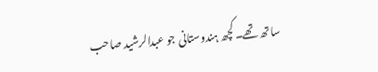ساتھ تھے۔کچھ ہندوستانی جو عبدالرشید صاحب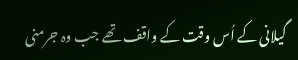گیلانی کے اُس وقت کے واقف تھے جب وہ جرمنی